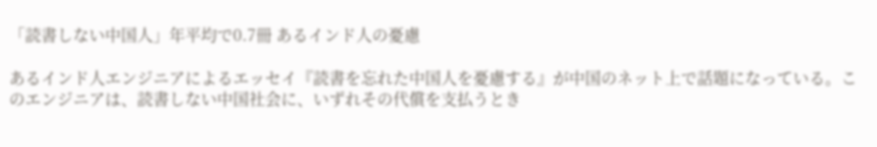「読書しない中国人」年平均で0.7冊 あるインド人の憂慮

あるインド人エンジニアによるエッセイ『読書を忘れた中国人を憂慮する』が中国のネット上で話題になっている。このエンジニアは、読書しない中国社会に、いずれその代償を支払うとき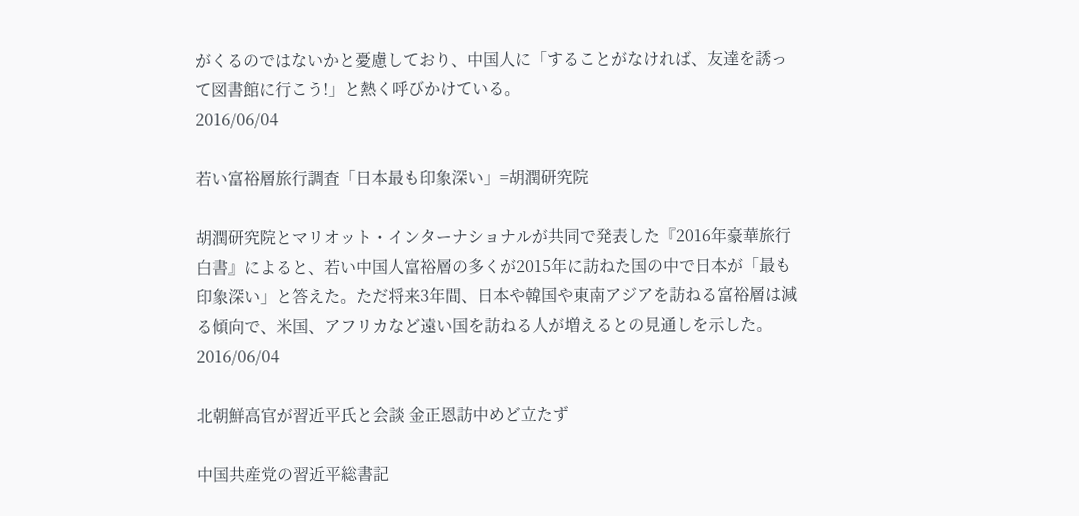がくるのではないかと憂慮しており、中国人に「することがなければ、友達を誘って図書館に行こう!」と熱く呼びかけている。
2016/06/04

若い富裕層旅行調査「日本最も印象深い」=胡潤研究院

胡潤研究院とマリオット・インターナショナルが共同で発表した『2016年豪華旅行白書』によると、若い中国人富裕層の多くが2015年に訪ねた国の中で日本が「最も印象深い」と答えた。ただ将来3年間、日本や韓国や東南アジアを訪ねる富裕層は減る傾向で、米国、アフリカなど遠い国を訪ねる人が増えるとの見通しを示した。
2016/06/04

北朝鮮高官が習近平氏と会談 金正恩訪中めど立たず

中国共産党の習近平総書記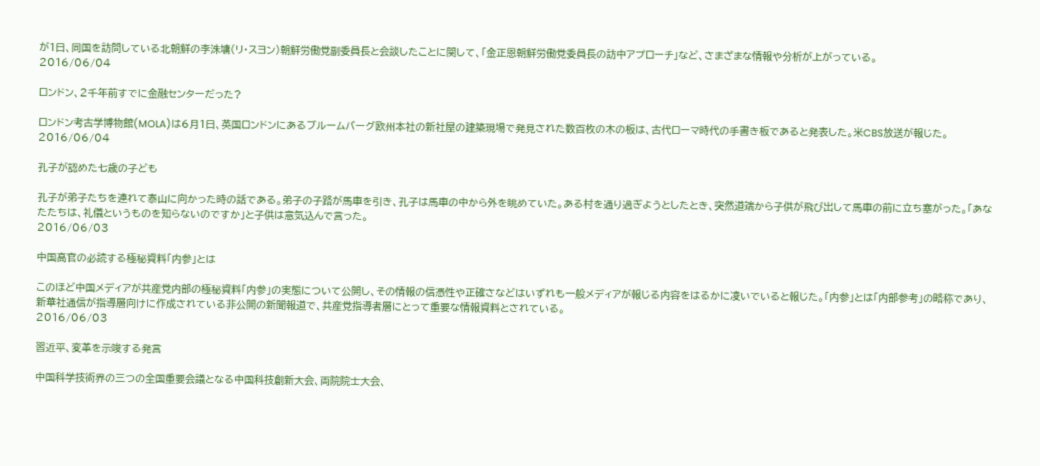が1日、同国を訪問している北朝鮮の李洙墉(リ・スヨン)朝鮮労働党副委員長と会談したことに関して、「金正恩朝鮮労働党委員長の訪中アプローチ」など、さまざまな情報や分析が上がっている。
2016/06/04

ロンドン、2千年前すでに金融センターだった?

ロンドン考古学博物館(MOLA)は6月1日、英国ロンドンにあるブルームバーグ欧州本社の新社屋の建築現場で発見された数百枚の木の板は、古代ローマ時代の手書き板であると発表した。米CBS放送が報じた。
2016/06/04

孔子が認めた七歳の子ども

孔子が弟子たちを連れて泰山に向かった時の話である。弟子の子路が馬車を引き、孔子は馬車の中から外を眺めていた。ある村を通り過ぎようとしたとき、突然道端から子供が飛び出して馬車の前に立ち塞がった。「あなたたちは、礼儀というものを知らないのですか」と子供は意気込んで言った。
2016/06/03

中国高官の必読する極秘資料「内参」とは

このほど中国メディアが共産党内部の極秘資料「内参」の実態について公開し、その情報の信憑性や正確さなどはいずれも一般メディアが報じる内容をはるかに凌いでいると報じた。「内参」とは「内部参考」の略称であり、新華社通信が指導層向けに作成されている非公開の新聞報道で、共産党指導者層にとって重要な情報資料とされている。
2016/06/03

習近平、変革を示唆する発言

中国科学技術界の三つの全国重要会議となる中国科技創新大会、両院院士大会、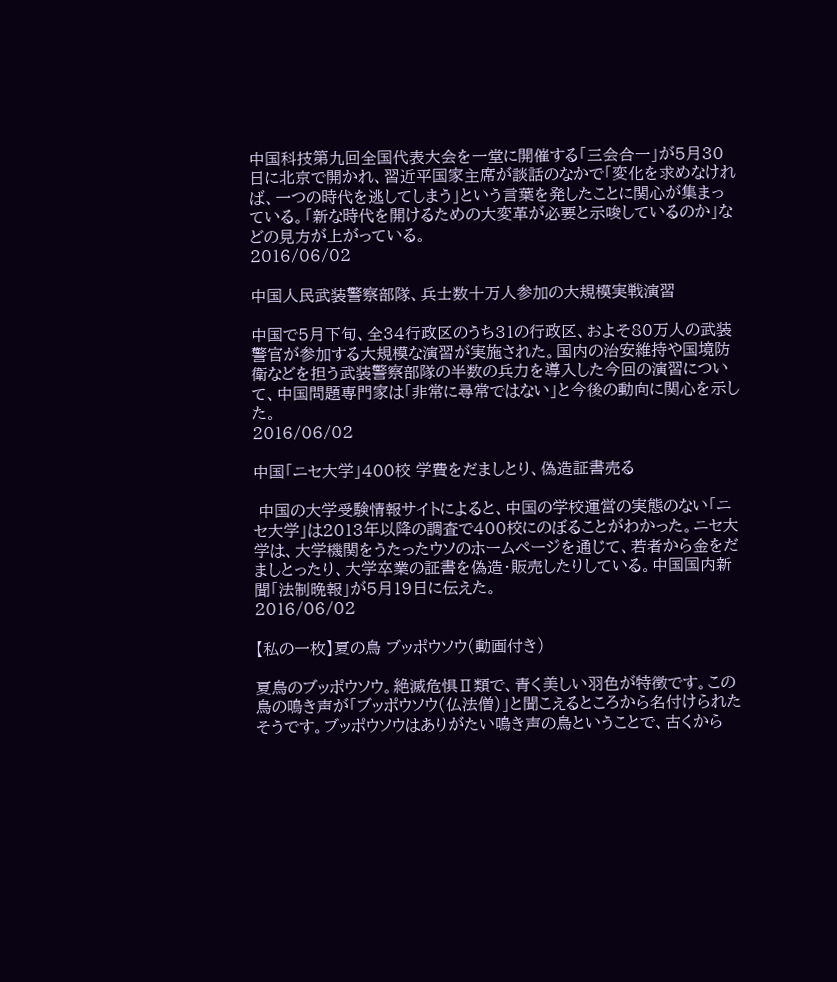中国科技第九回全国代表大会を一堂に開催する「三会合一」が5月30日に北京で開かれ、習近平国家主席が談話のなかで「変化を求めなければ、一つの時代を逃してしまう」という言葉を発したことに関心が集まっている。「新な時代を開けるための大変革が必要と示唆しているのか」などの見方が上がっている。
2016/06/02

中国人民武装警察部隊、兵士数十万人参加の大規模実戦演習

中国で5月下旬、全34行政区のうち31の行政区、およそ80万人の武装警官が参加する大規模な演習が実施された。国内の治安維持や国境防衛などを担う武装警察部隊の半数の兵力を導入した今回の演習について、中国問題専門家は「非常に尋常ではない」と今後の動向に関心を示した。
2016/06/02

中国「ニセ大学」400校 学費をだましとり、偽造証書売る

 中国の大学受験情報サイトによると、中国の学校運営の実態のない「ニセ大学」は2013年以降の調査で400校にのぼることがわかった。ニセ大学は、大学機関をうたったウソのホームページを通じて、若者から金をだましとったり、大学卒業の証書を偽造・販売したりしている。中国国内新聞「法制晩報」が5月19日に伝えた。
2016/06/02

【私の一枚】夏の鳥 ブッポウソウ(動画付き)

夏鳥のブッポウソウ。絶滅危惧Ⅱ類で、青く美しい羽色が特徴です。この鳥の鳴き声が「ブッポウソウ(仏法僧)」と聞こえるところから名付けられたそうです。ブッポウソウはありがたい鳴き声の鳥ということで、古くから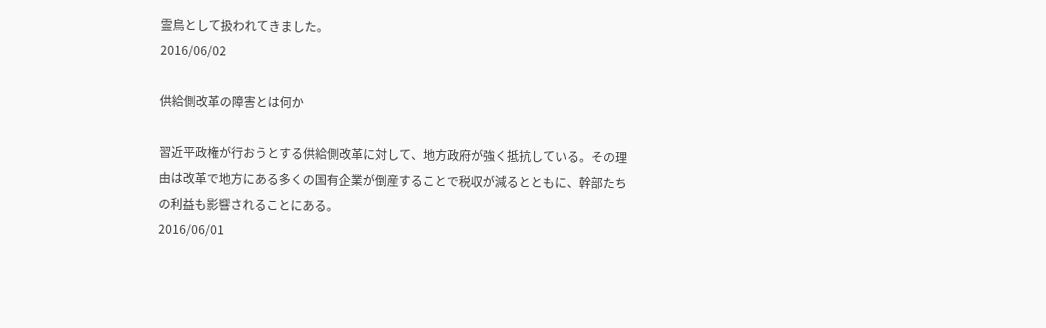霊鳥として扱われてきました。
2016/06/02

供給側改革の障害とは何か

習近平政権が行おうとする供給側改革に対して、地方政府が強く抵抗している。その理由は改革で地方にある多くの国有企業が倒産することで税収が減るとともに、幹部たちの利益も影響されることにある。
2016/06/01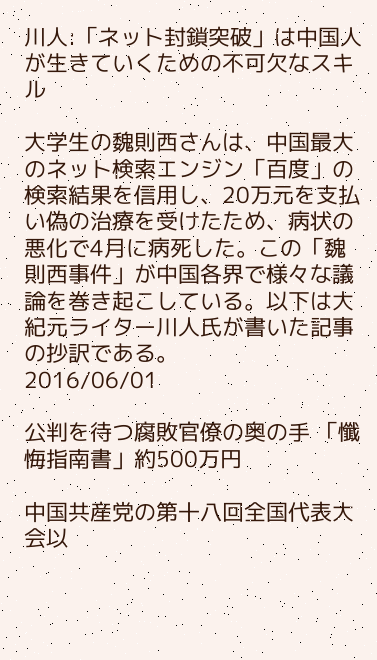川人:「ネット封鎖突破」は中国人が生きていくための不可欠なスキル

大学生の魏則西さんは、中国最大のネット検索エンジン「百度」の検索結果を信用し、20万元を支払い偽の治療を受けたため、病状の悪化で4月に病死した。この「魏則西事件」が中国各界で様々な議論を巻き起こしている。以下は大紀元ライター川人氏が書いた記事の抄訳である。
2016/06/01

公判を待つ腐敗官僚の奥の手 「懺悔指南書」約500万円

中国共産党の第十八回全国代表大会以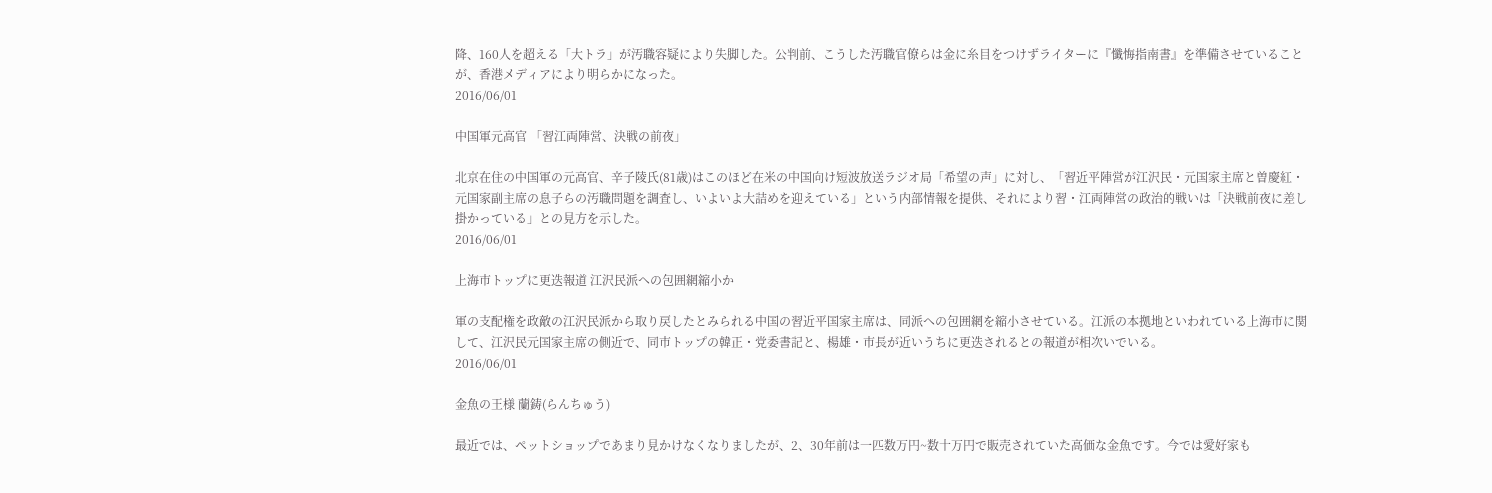降、160人を超える「大トラ」が汚職容疑により失脚した。公判前、こうした汚職官僚らは金に糸目をつけずライターに『懺悔指南書』を準備させていることが、香港メディアにより明らかになった。
2016/06/01

中国軍元高官 「習江両陣営、決戦の前夜」

北京在住の中国軍の元高官、辛子陵氏(81歳)はこのほど在米の中国向け短波放送ラジオ局「希望の声」に対し、「習近平陣営が江沢民・元国家主席と曽慶紅・元国家副主席の息子らの汚職問題を調査し、いよいよ大詰めを迎えている」という内部情報を提供、それにより習・江両陣営の政治的戦いは「決戦前夜に差し掛かっている」との見方を示した。
2016/06/01

上海市トップに更迭報道 江沢民派への包囲網縮小か

軍の支配権を政敵の江沢民派から取り戻したとみられる中国の習近平国家主席は、同派への包囲網を縮小させている。江派の本拠地といわれている上海市に関して、江沢民元国家主席の側近で、同市トップの韓正・党委書記と、楊雄・市長が近いうちに更迭されるとの報道が相次いでいる。
2016/06/01

金魚の王様 蘭鋳(らんちゅう)

最近では、ペットショップであまり見かけなくなりましたが、2、30年前は一匹数万円~数十万円で販売されていた高価な金魚です。今では愛好家も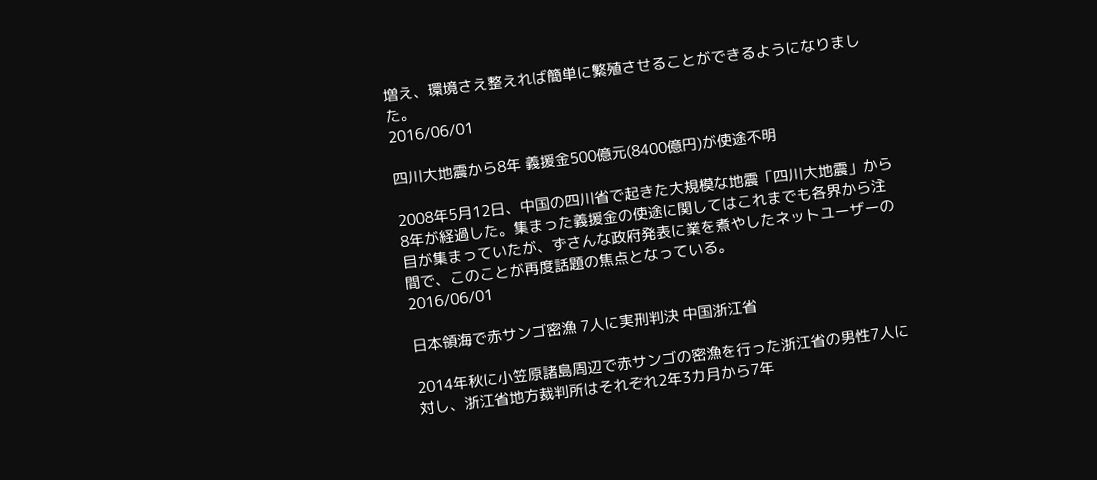増え、環境さえ整えれば簡単に繁殖させることができるようになりました。
2016/06/01

四川大地震から8年 義援金500億元(8400億円)が使途不明

2008年5月12日、中国の四川省で起きた大規模な地震「四川大地震」から8年が経過した。集まった義援金の使途に関してはこれまでも各界から注目が集まっていたが、ずさんな政府発表に業を煮やしたネットユーザーの間で、このことが再度話題の焦点となっている。
2016/06/01

日本領海で赤サンゴ密漁 7人に実刑判決 中国浙江省

2014年秋に小笠原諸島周辺で赤サンゴの密漁を行った浙江省の男性7人に対し、浙江省地方裁判所はそれぞれ2年3カ月から7年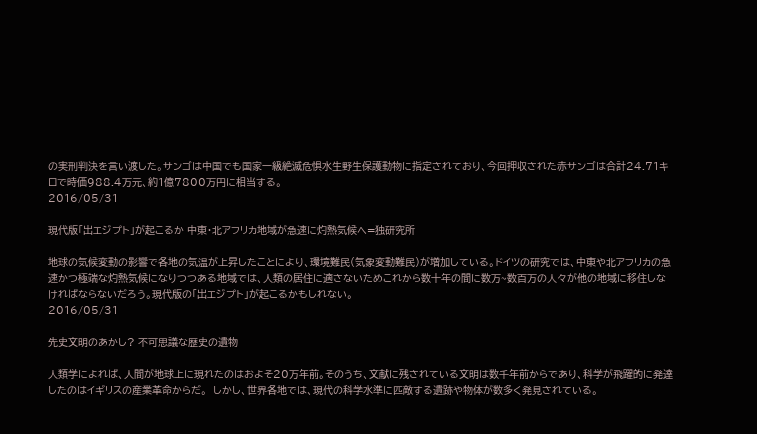の実刑判決を言い渡した。サンゴは中国でも国家一級絶滅危惧水生野生保護動物に指定されており、今回押収された赤サンゴは合計24.71キロで時価988.4万元、約1億7800万円に相当する。
2016/05/31

現代版「出エジプト」が起こるか 中東・北アフリカ地域が急速に灼熱気候へ=独研究所

地球の気候変動の影響で各地の気温が上昇したことにより、環境難民(気象変動難民)が増加している。ドイツの研究では、中東や北アフリカの急速かつ極端な灼熱気候になりつつある地域では、人類の居住に適さないためこれから数十年の間に数万~数百万の人々が他の地域に移住しなければならないだろう。現代版の「出エジプト」が起こるかもしれない。
2016/05/31

先史文明のあかし? 不可思議な歴史の遺物

人類学によれば、人間が地球上に現れたのはおよそ20万年前。そのうち、文献に残されている文明は数千年前からであり、科学が飛躍的に発達したのはイギリスの産業革命からだ。  しかし、世界各地では、現代の科学水準に匹敵する遺跡や物体が数多く発見されている。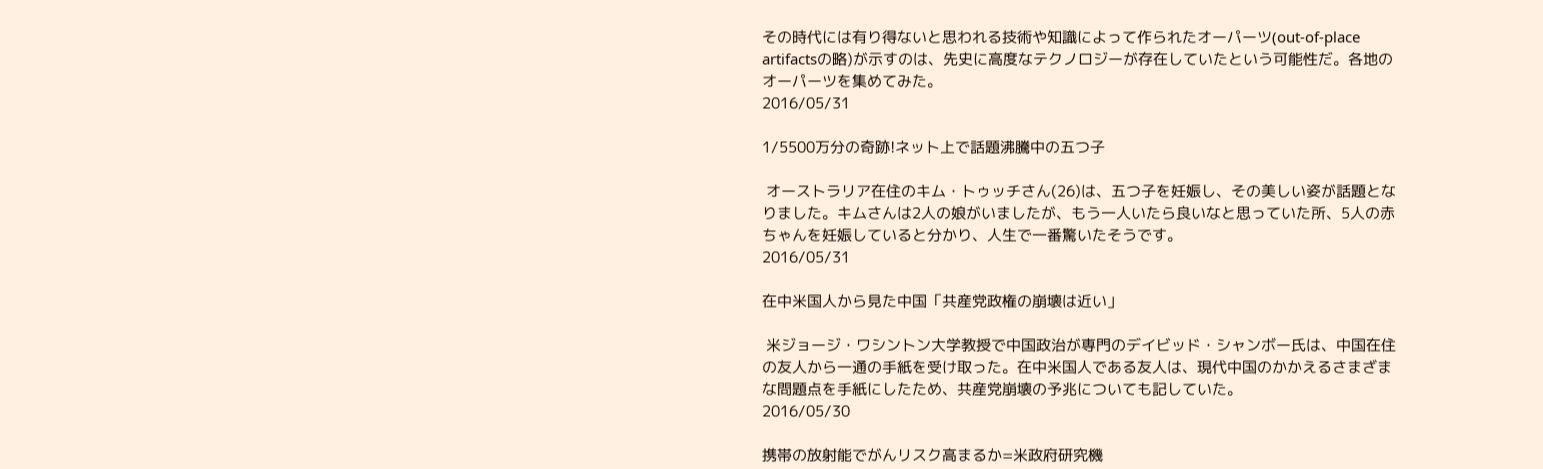その時代には有り得ないと思われる技術や知識によって作られたオーパーツ(out-of-place artifactsの略)が示すのは、先史に高度なテクノロジーが存在していたという可能性だ。各地のオーパーツを集めてみた。
2016/05/31

1/5500万分の奇跡!ネット上で話題沸騰中の五つ子

 オーストラリア在住のキム・トゥッチさん(26)は、五つ子を妊娠し、その美しい姿が話題となりました。キムさんは2人の娘がいましたが、もう一人いたら良いなと思っていた所、5人の赤ちゃんを妊娠していると分かり、人生で一番驚いたそうです。
2016/05/31

在中米国人から見た中国「共産党政権の崩壊は近い」

 米ジョージ・ワシントン大学教授で中国政治が専門のデイビッド・シャンボー氏は、中国在住の友人から一通の手紙を受け取った。在中米国人である友人は、現代中国のかかえるさまざまな問題点を手紙にしたため、共産党崩壊の予兆についても記していた。
2016/05/30

携帯の放射能でがんリスク高まるか=米政府研究機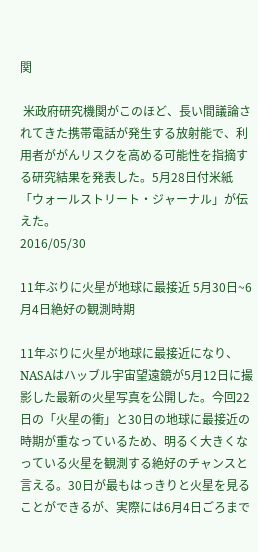関

 米政府研究機関がこのほど、長い間議論されてきた携帯電話が発生する放射能で、利用者ががんリスクを高める可能性を指摘する研究結果を発表した。5月28日付米紙「ウォールストリート・ジャーナル」が伝えた。
2016/05/30

11年ぶりに火星が地球に最接近 5月30日~6月4日絶好の観測時期

11年ぶりに火星が地球に最接近になり、NASAはハッブル宇宙望遠鏡が5月12日に撮影した最新の火星写真を公開した。今回22日の「火星の衝」と30日の地球に最接近の時期が重なっているため、明るく大きくなっている火星を観測する絶好のチャンスと言える。30日が最もはっきりと火星を見ることができるが、実際には6月4日ごろまで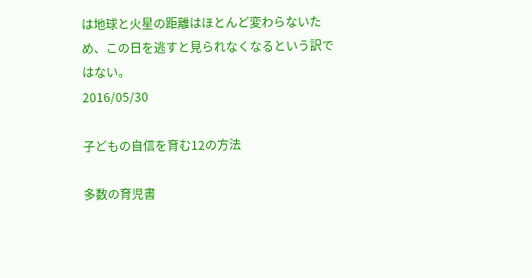は地球と火星の距離はほとんど変わらないため、この日を逃すと見られなくなるという訳ではない。
2016/05/30

子どもの自信を育む12の方法

多数の育児書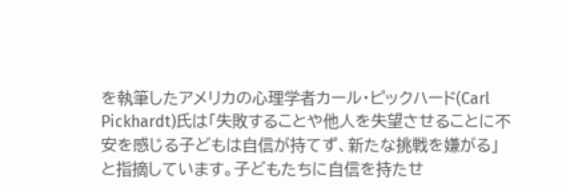を執筆したアメリカの心理学者カール・ピックハード(Carl Pickhardt)氏は「失敗することや他人を失望させることに不安を感じる子どもは自信が持てず、新たな挑戦を嫌がる」と指摘しています。子どもたちに自信を持たせ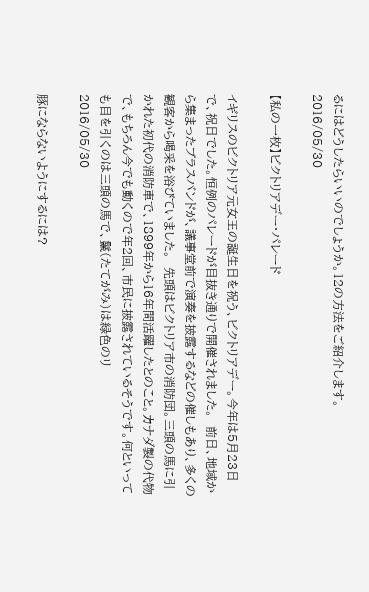るにはどうしたらいいのでしょうか。12の方法をご紹介します。
2016/05/30

【私の一枚】ビクトリアデー・パレード

イギリスのビクトリア元女王の誕生日を祝う、ビクトリアデー。今年は5月23日で、祝日でした。恒例のパレードが目抜き通りで開催されました。  前日、地域から集まったブラスバンドが、議事堂前で演奏を披露するなどの催しもあり、多くの観客から喝采を浴びていました。  先頭はビクトリア市の消防団。三頭の馬に引かれた初代の消防車で、1899年から16年間活躍したとのこと。カナダ製の代物で、もちろん今でも動くので年2回、市民に披露されているそうです。何といっても目を引くのは三頭の馬で、鬣(たてがみ)は緑色のリ
2016/05/30

豚にならないようにするには?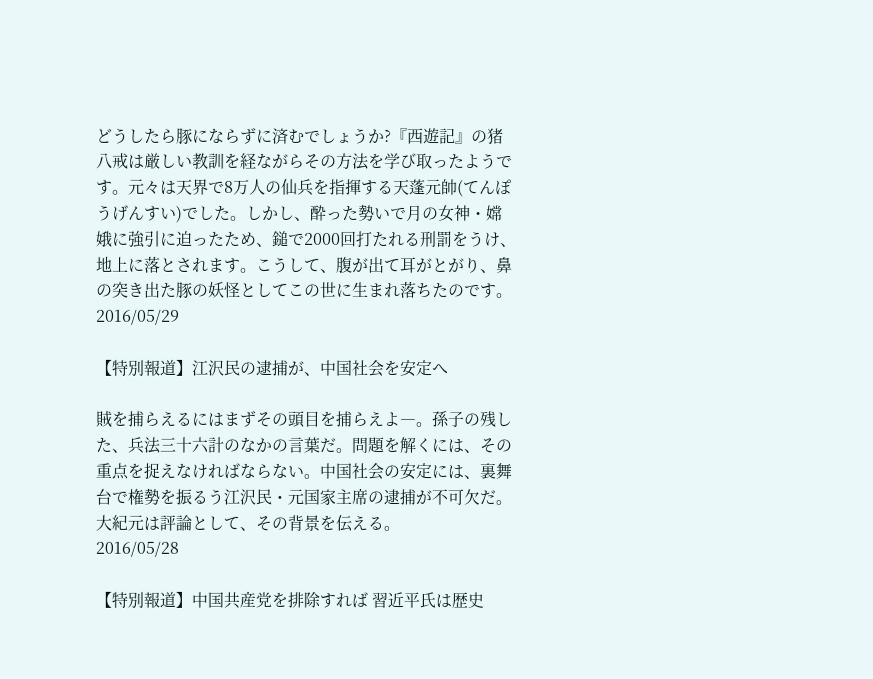どうしたら豚にならずに済むでしょうか?『西遊記』の猪八戒は厳しい教訓を経ながらその方法を学び取ったようです。元々は天界で8万人の仙兵を指揮する天蓬元帥(てんぽうげんすい)でした。しかし、酔った勢いで月の女神・嫦娥に強引に迫ったため、鎚で2000回打たれる刑罰をうけ、地上に落とされます。こうして、腹が出て耳がとがり、鼻の突き出た豚の妖怪としてこの世に生まれ落ちたのです。
2016/05/29

【特別報道】江沢民の逮捕が、中国社会を安定へ

賊を捕らえるにはまずその頭目を捕らえよ―。孫子の残した、兵法三十六計のなかの言葉だ。問題を解くには、その重点を捉えなければならない。中国社会の安定には、裏舞台で権勢を振るう江沢民・元国家主席の逮捕が不可欠だ。大紀元は評論として、その背景を伝える。
2016/05/28

【特別報道】中国共産党を排除すれば 習近平氏は歴史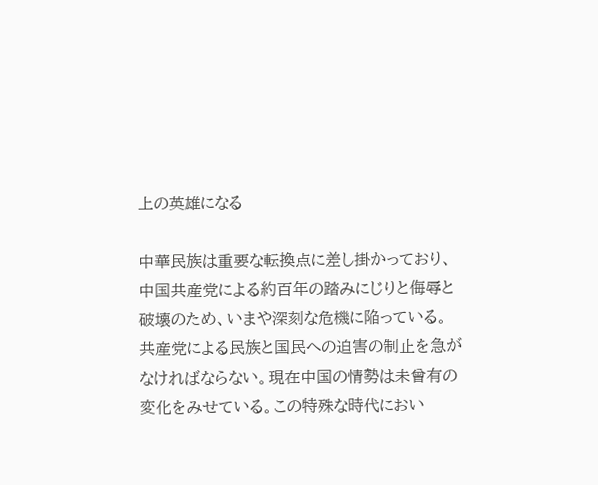上の英雄になる

中華民族は重要な転換点に差し掛かっており、中国共産党による約百年の踏みにじりと侮辱と破壊のため、いまや深刻な危機に陥っている。共産党による民族と国民への迫害の制止を急がなければならない。現在中国の情勢は未曾有の変化をみせている。この特殊な時代におい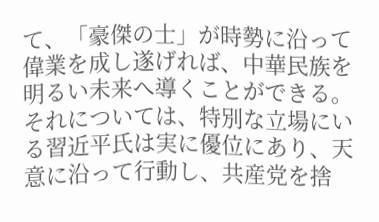て、「豪傑の士」が時勢に沿って偉業を成し遂げれば、中華民族を明るい未来へ導くことができる。それについては、特別な立場にいる習近平氏は実に優位にあり、天意に沿って行動し、共産党を捨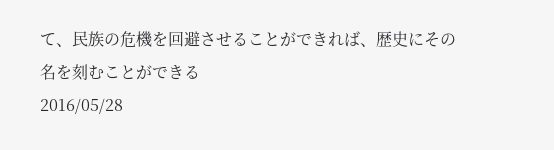て、民族の危機を回避させることができれば、歴史にその名を刻むことができる
2016/05/28